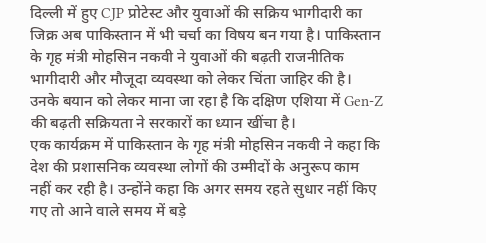दिल्ली में हुए CJP प्रोटेस्ट और युवाओं की सक्रिय भागीदारी का जिक्र अब पाकिस्तान में भी चर्चा का विषय बन गया है। पाकिस्तान के गृह मंत्री मोहसिन नकवी ने युवाओं की बढ़ती राजनीतिक भागीदारी और मौजूदा व्यवस्था को लेकर चिंता जाहिर की है। उनके बयान को लेकर माना जा रहा है कि दक्षिण एशिया में Gen-Z की बढ़ती सक्रियता ने सरकारों का ध्यान खींचा है।
एक कार्यक्रम में पाकिस्तान के गृह मंत्री मोहसिन नकवी ने कहा कि देश की प्रशासनिक व्यवस्था लोगों की उम्मीदों के अनुरूप काम नहीं कर रही है। उन्होंने कहा कि अगर समय रहते सुधार नहीं किए गए तो आने वाले समय में बड़े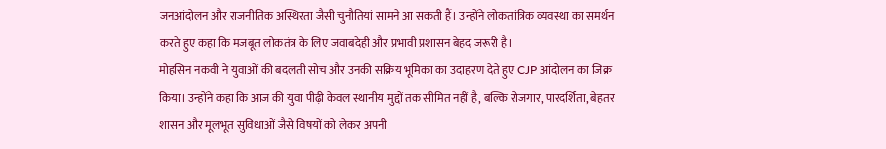जनआंदोलन और राजनीतिक अस्थिरता जैसी चुनौतियां सामने आ सकती हैं। उन्होंने लोकतांत्रिक व्यवस्था का समर्थन करते हुए कहा कि मजबूत लोकतंत्र के लिए जवाबदेही और प्रभावी प्रशासन बेहद जरूरी है।
मोहसिन नकवी ने युवाओं की बदलती सोच और उनकी सक्रिय भूमिका का उदाहरण देते हुए CJP आंदोलन का जिक्र किया। उन्होंने कहा कि आज की युवा पीढ़ी केवल स्थानीय मुद्दों तक सीमित नहीं है, बल्कि रोजगार, पारदर्शिता, बेहतर शासन और मूलभूत सुविधाओं जैसे विषयों को लेकर अपनी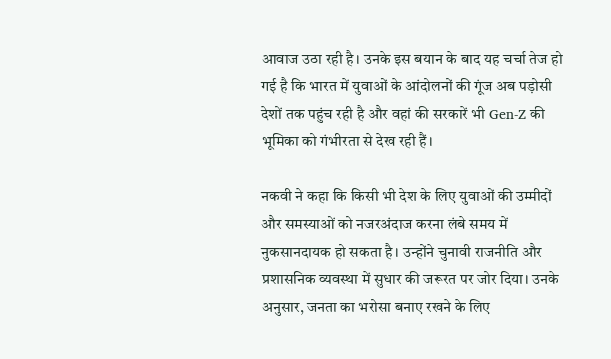आवाज उठा रही है। उनके इस बयान के बाद यह चर्चा तेज हो गई है कि भारत में युवाओं के आंदोलनों की गूंज अब पड़ोसी देशों तक पहुंच रही है और वहां की सरकारें भी Gen-Z की भूमिका को गंभीरता से देख रही हैं।

नकवी ने कहा कि किसी भी देश के लिए युवाओं की उम्मीदों और समस्याओं को नजरअंदाज करना लंबे समय में नुकसानदायक हो सकता है। उन्होंने चुनावी राजनीति और प्रशासनिक व्यवस्था में सुधार की जरूरत पर जोर दिया। उनके अनुसार, जनता का भरोसा बनाए रखने के लिए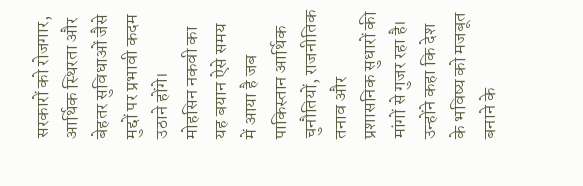सरकारों को रोजगार, आर्थिक स्थिरता और बेहतर सुविधाओं जैसे मुद्दों पर प्रभावी कदम उठाने होंगे।
मोहसिन नकवी का यह बयान ऐसे समय में आया है जब पाकिस्तान आर्थिक चुनौतियों, राजनीतिक तनाव और प्रशासनिक सुधारों की मांगों से गुजर रहा है। उन्होंने कहा कि देश के भविष्य को मजबूत बनाने के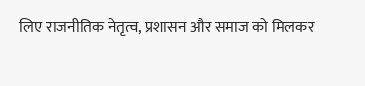लिए राजनीतिक नेतृत्व, प्रशासन और समाज को मिलकर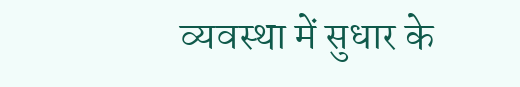व्यवस्था में सुधार के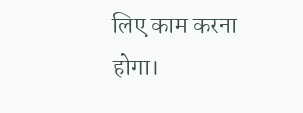लिए काम करना होगा।